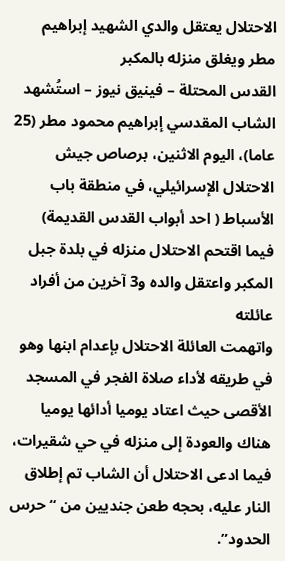الاحتلال يعتقل والدي الشهيد إبراهيم مطر ويغلق منزله بالمكبر
القدس المحتلة – فينيق نيوز – استُشهد الشاب المقدسي إبراهيم محمود مطر (25 عاما)، اليوم الاثنين، برصاص جيش الاحتلال الإسرائيلي، في منطقة باب الأسباط ( احد أبواب القدس القديمة) فيما اقتحم الاحتلال منزله في بلدة جبل المكبر واعتقل والده و3 آخرين من أفراد عائلته
واتهمت العائلة الاحتلال بإعدام ابنها وهو في طريقه لأداء صلاة الفجر في المسجد الأقصى حيث اعتاد يوميا أدائها يوميا هناك والعودة إلى منزله في حي شقيرات، فيما ادعى الاحتلال أن الشاب تم إطلاق النار عليه، بحجه طعن جنديين من “حرس الحدود”.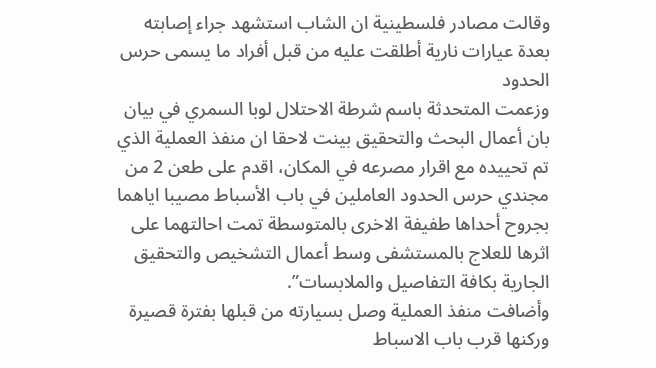وقالت مصادر فلسطينية ان الشاب استشهد جراء إصابته بعدة عيارات نارية أطلقت عليه من قبل أفراد ما يسمى حرس الحدود
وزعمت المتحدثة باسم شرطة الاحتلال لوبا السمري في بيان بان أعمال البحث والتحقيق بينت لاحقا ان منفذ العملية الذي تم تحييده مع اقرار مصرعه في المكان، اقدم على طعن 2 من مجندي حرس الحدود العاملين في باب الأسباط مصيبا اياهما بجروح أحداها طفيفة الاخرى بالمتوسطة تمت احالتهما على اثرها للعلاج بالمستشفى وسط أعمال التشخيص والتحقيق الجارية بكافة التفاصيل والملابسات”.
وأضافت منفذ العملية وصل بسيارته من قبلها بفترة قصيرة وركنها قرب باب الاسباط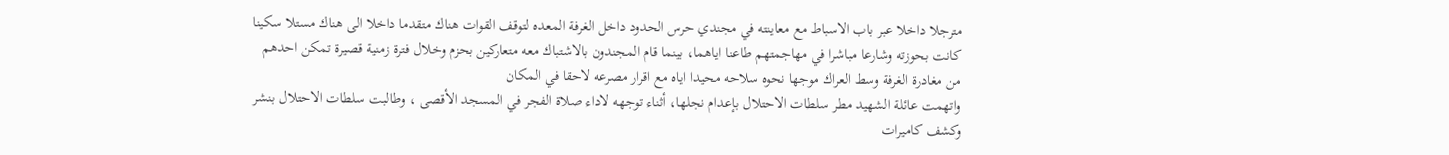مترجلا داخلا عبر باب الاسباط مع معاينته في مجندي حرس الحدود داخل الغرفة المعده لتوقف القوات هناك متقدما داخلا الى هناك مستلا سكينا كانت بحوزته وشارعا مباشرا في مهاجمتهم طاعنا اياهما، بينما قام المجندون بالاشتباك معه متعاركين بحزم وخلال فترة زمنية قصيرة تمكن احدهم من مغادرة الغرفة وسط العراك موجها نحوه سلاحه محيدا اياه مع اقرار مصرعه لاحقا في المكان
واتهمت عائلة الشهيد مطر سلطات الاحتلال بإعدام نجلها، أثناء توجهه لاداء صلاة الفجر في المسجد الأقصى ، وطالبت سلطات الاحتلال بنشر وكشف كاميرات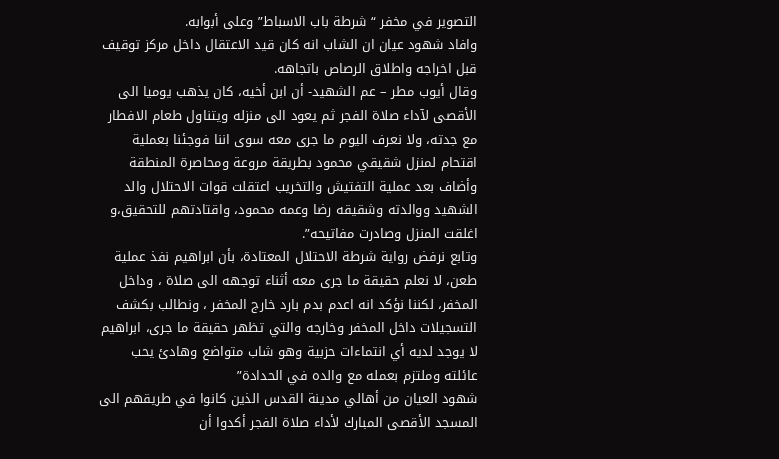التصوير في مخفر “شرطة باب الاسباط” وعلى أبوابه.
وافاد شهود عيان ان الشاب انه كان قيد الاعتقال داخل مركز توقيف قبل اخراجه واطلاق الرصاص باتجاهه.
وقال أيوب مطر – عم الشهيد- أن ابن أخيه، كان يذهب يوميا الى الأقصى لآداء صلاة الفجر ثم يعود الى منزله ويتناول طعام الافطار مع جدته، ولا نعرف اليوم ما جرى معه سوى اننا فوجئنا بعملية اقتحام لمنزل شقيقي محمود بطريقة مروعة ومحاصرة المنطقة
وأضاف بعد عملية التفتيش والتخريب اعتقلت قوات الاحتلال والد الشهيد ووالدته وشقيقه رضا وعمه محمود، واقتادتهم للتحقيق،و اغلقت المنزل وصادرت مفاتيحه”.
وتابع نرفض رواية شرطة الاحتلال المعتادة، بأن ابراهيم نفذ عملية طعن، لا نعلم حقيقة ما جرى معه أثناء توجهه الى صلاة ، وداخل المخفر، لكننا نؤكد انه اعدم بدم بارد خارج المخفر ، ونطالب بكشف التسجيلات داخل المخفر وخارجه والتي تظهر حقيقة ما جرى، ابراهيم لا يوجد لديه أي انتماءات حزبية وهو شاب متواضع وهادئ يحب عائلته وملتزم بعمله مع والده في الحدادة”
شهود العيان من أهالي مدينة القدس الذين كانوا في طريقهم الى المسجد الأقصى المبارك لأداء صلاة الفجر أكدوا أن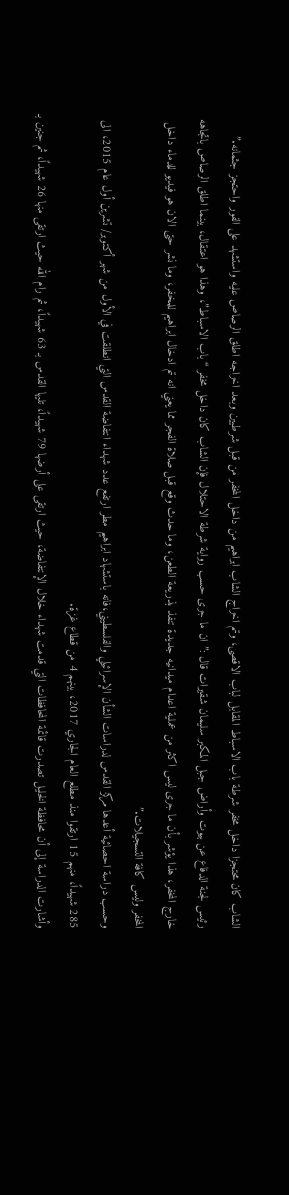الشاب كان محتجزا داخل مخفر شرطة باب الاسباط المقابل لباب الاقصى، وتم اخراج الشاب ابراهيم من داخل المخفر من قبل شرطيين وبعد اخراجه اطلق الرصاص عليه واستشهد على الفور واحتجز جثمانه.”
رئيس لجنة الدفاع عن بيوت وأراض جبل المكبر سليمان شقيرات قال :” ان ما جرى حسب رواية شرطة الاحتلال فإن الشاب كان داخل مخفر “باب الاسباط”، وهذا هو اعتقال، بينما اطلق الرصاص باتجاهه خارج المخفر، هذا يؤشر بأن ما جرى ليس اكثر من عملية اعدام ميدانيه جديدة تنفذ بذريعة الطعن، وما حدث وقع قبل صلاة الفجر مما يعني انه تم ادخال ابراهيم للمخفر، وما نشر حتى الان هو فيديو للدماء داخل المخفر وليس كافة التسجيلات.”
وحسب دراسة احصائية أعدها مركز القدس لدراسات الشأن الإسرائيلي والفلسطيني،فانه باستشهاد ابراهيم مطر ارتفع عدد شهداء انتفاضة القدس التي انطلقت في الأول من شهر أكتوبر/ تشرين أول عام 2015، الى 285 شهيداً، منهم 15 ارتقوا منذ مطلع العام الجاري 2017، بينهم 4 من قطاع غزة.
وأشارت الدراسة إلى أن محافظة الخليل تصدرت قائمة المحافظات التي قدمت شهداء خلال الإنتفاضة، حيث ارتقى على أرضها 79 شهيداً، تليها القدس بـ 63 شهيداً، ثم رام الله حيث ارتقى منها 26 شهيداً، ثم جنين بـ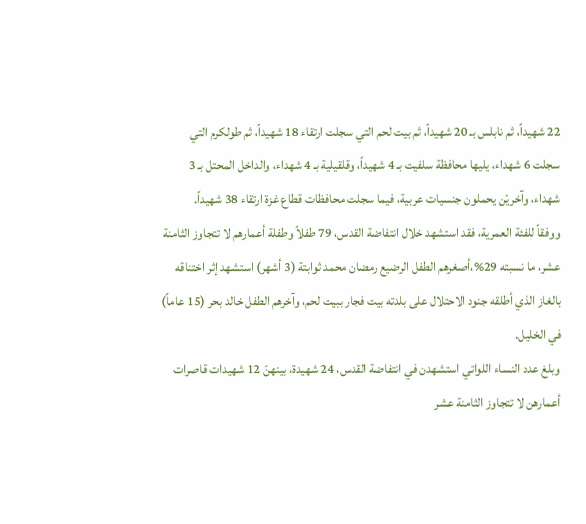22 شهيداً، ثم نابلس بـ 20 شهيداً، ثم بيت لحم التي سجلت ارتقاء 18 شهيداً، ثم طولكرم التي سجلت 6 شهداء، يليها محافظة سلفيت بـ 4 شهيداً، وقلقيلية بـ 4 شهداء، والداخل المحتل بـ 3 شهداء، وآخريْن يحملون جنسيات عربية، فيما سجلت محافظات قطاع غزة ارتقاء 38 شهيداً.
ووفقاً للفئة العمرية، فقد استشهد خلال انتفاضة القدس، 79 طفلاً وطفلة أعمارهم لا تتجاوز الثامنة عشر، ما نسبته 29%،أصغرهم الطفل الرضيع رمضان محمد ثوابتة (3 أشهر) استشهد إثر اختناقه بالغاز الذي أطلقه جنود الاحتلال على بلدته بيت فجار ببيت لحم، وآخرهم الطفل خالد بحر (15 عاماً) في الخليل.
وبلغ عدد النساء اللواتي استشهدن في انتفاضة القدس، 24 شهيدة، بينهنّ 12 شهيدات قاصرات أعمارهن لا تتجاوز الثامنة عشر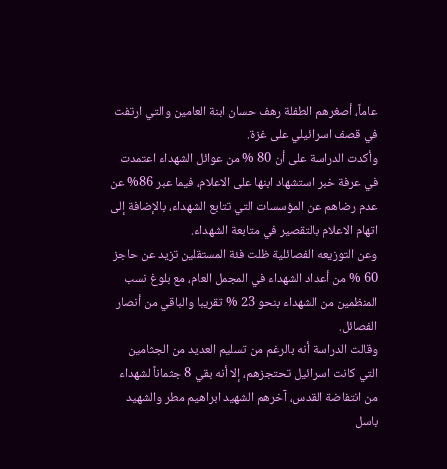عاماً، أصغرهم الطفلة رهف حسان ابنة العامين والتي ارتفت في قصف اسرائيلي على غزة.
وأكدت الدراسة على أن 80 % من عوائل الشهداء اعتمدت في عرفة خبر استشهاد ابنها على الاعلام، فيما عبر 86% عن عدم رضاهم عن المؤسسات التي تتابع الشهداء، بالإضافة إلى اتهام الاعلام بالتقصير في متابعة الشهداء.
وعن التوزيعه الفصائلية ظلت فئة المستقلين تزيد عن حاجز 60 % من أعداد الشهداء في المجمل العام، مع بلوغ نسب المنظمين من الشهداء بنحو 23 % تقريبا والباقي من أنصار الفصائل.
وقالت الدراسة أنه بالرغم من تسليم العديد من الجثامين التي كانت اسرائيل تحتجزهم، إلا أنه بقي 8 جثماناً لشهداء من انتفاضة القدس، آخرهم الشهيد ابراهيم مطر والشهيد باسل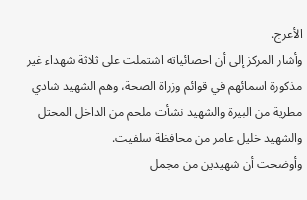الأعرج.
وأشار المركز إلى أن احصائياته اشتملت على ثلاثة شهداء غير مذكورة اسمائهم في قوائم وزراة الصحة، وهم الشهيد شادي مطرية من البيرة والشهيد نشأت ملحم من الداخل المحتل والشهيد خليل عامر من محافظة سلفيت.
وأوضحت أن شهيدين من مجمل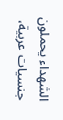الشهداء يحملون جنسيات عربية،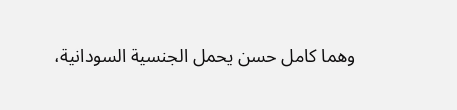وهما كامل حسن يحمل الجنسية السودانية،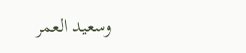وسعيد العمر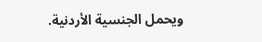ويحمل الجنسية الأردنية.